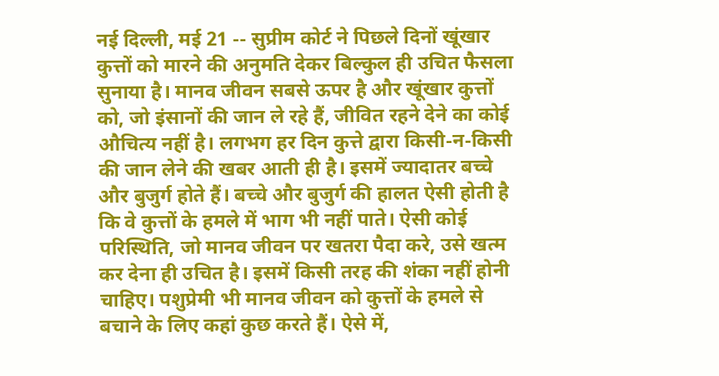नई दिल्ली, मई 21 -- सुप्रीम कोर्ट ने पिछले दिनों खूंखार कुत्तों को मारने की अनुमति देकर बिल्कुल ही उचित फैसला सुनाया है। मानव जीवन सबसे ऊपर है और खूंखार कुत्तों को, जो इंसानों की जान ले रहे हैं, जीवित रहने देने का कोई औचित्य नहीं है। लगभग हर दिन कुत्ते द्वारा किसी-न-किसी की जान लेने की खबर आती ही है। इसमें ज्यादातर बच्चे और बुजुर्ग होते हैं। बच्चे और बुजुर्ग की हालत ऐसी होती है कि वे कुत्तों के हमले में भाग भी नहीं पाते। ऐसी कोई परिस्थिति, जो मानव जीवन पर खतरा पैदा करे, उसे खत्म कर देना ही उचित है। इसमें किसी तरह की शंका नहीं होनी चाहिए। पशुप्रेमी भी मानव जीवन को कुत्तों के हमले से बचाने के लिए कहां कुछ करते हैं। ऐसे में,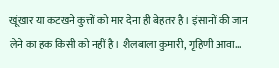खूंखार या कटखने कुत्तों को मार देना ही बेहतर है। इंसानों की जान लेने का हक किसी को नहीं है। शैलबाला कुमारी, गृहिणी आवा...